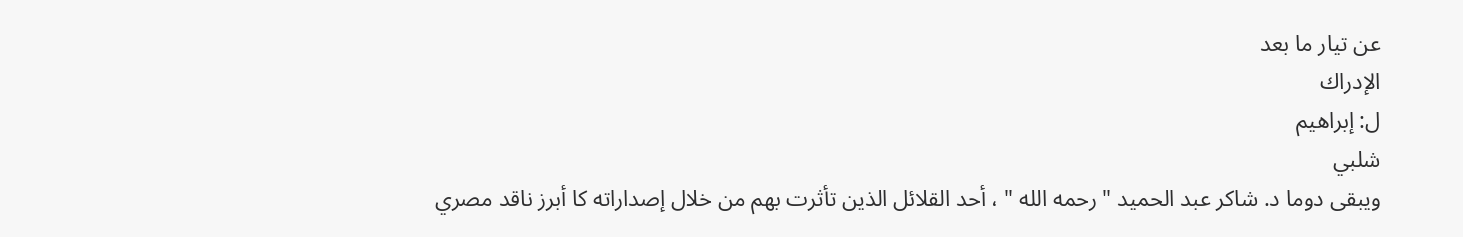عن تيار ما بعد
الإدراك
ل: إبراهيم
شلبي
ويبقى دوما د. شاكر عبد الحميد " رحمه الله " ، أحد القلائل الذين تأثرت بهم من خلال إصداراته كا أبرز ناقد مصري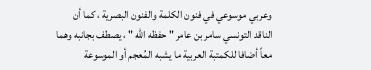وعربي موسوعي في فنون الكلمة والفنون البصرية ، كما أن الناقد التونسي سامر بن عامر " حفظه الله " ، يصطف بجانبه وهما معاً أضافا للكمتبة العربية ما يشبه المُعجم أو الموسوعة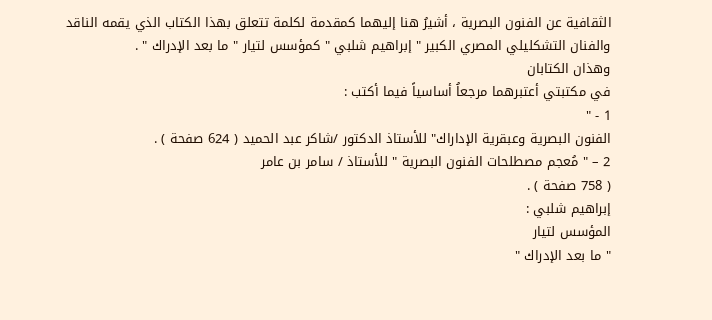الثقافية عن الفنون البصرية ، أشيرُ هنا إليهما كمقدمة لكلمة تتعلق بهذا الكتاب الذي يقمه الناقد والفنان التشكليلي المصري الكبير " إبراهيم شلبي " كمؤسس لتيار " ما بعد الإدراك " .
وهذان الكتابان
في مكتبتي أعتبرهما مرجعاُ أساسياً فيما أكتب :
1 - "
الفنون البصرية وعبقرية الإداراك" للأستاذ الدكتور /شاكر عبد الحميد ( 624 صفحة ) .
2 – " مُعجم مصطلحات الفنون البصرية " للأستاذ / سامر بن عامر
( 758 صفحة ) .
إبراهيم شلبي :
المؤسس لتيار
" ما بعد الإدراك "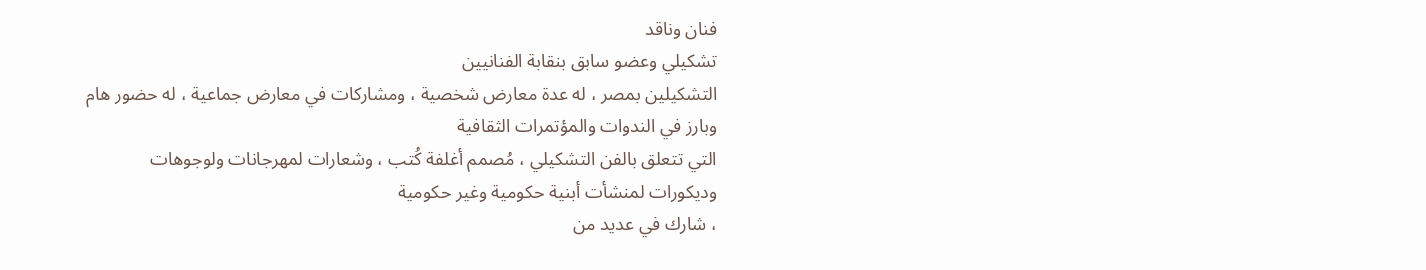فنان وناقد
تشكيلي وعضو سابق بنقابة الفنانيين
التشكيلين بمصر ، له عدة معارض شخصية ، ومشاركات في معارض جماعية ، له حضور هام
وبارز في الندوات والمؤتمرات الثقافية
التي تتعلق بالفن التشكيلي ، مُصمم أغلفة كُتب ، وشعارات لمهرجانات ولوجوهات
وديكورات لمنشأت أبنية حكومية وغير حكومية
، شارك في عديد من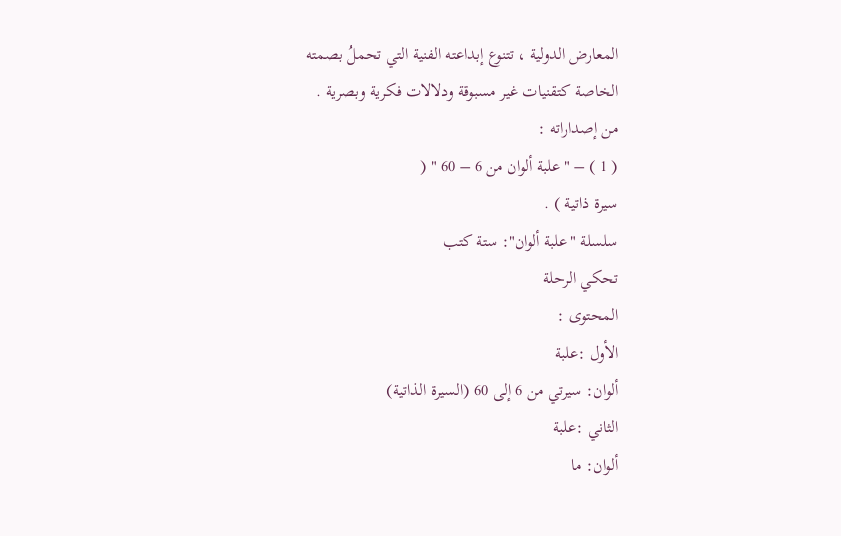المعارض الدولية ، تتنوع إبداعته الفنية التي تحملُ بصمته
الخاصة كتقنيات غير مسبوقة ودلالات فكرية وبصرية .
من إصداراته :
( 1 ) – " علبة ألوان من 6 – 60 " (
سيرة ذاتية ) .
سلسلة "علبة ألوان": ستة كتب
تحكي الرحلة
المحتوى :
الأول :علبة
ألوان: سيرتي من 6 إلى 60 (السيرة الذاتية)
الثاني :علبة
ألوان: ما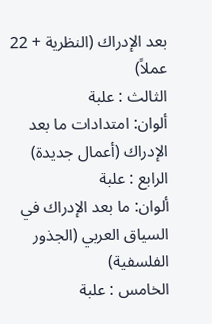بعد الإدراك (النظرية + 22 عملاً)
الثالث : علبة
ألوان: امتدادات ما بعد الإدراك (أعمال جديدة)
الرابع : علبة
ألوان: ما بعد الإدراك في السياق العربي (الجذور الفلسفية)
الخامس : علبة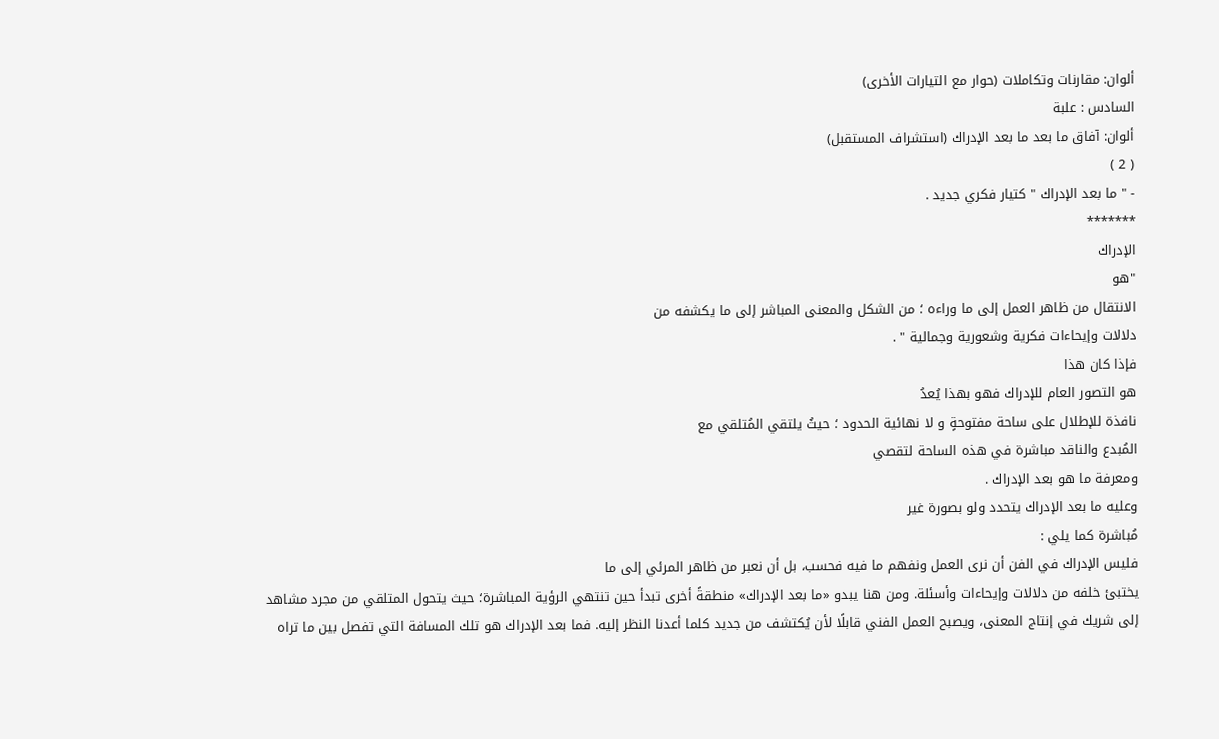ألوان: مقارنات وتكاملات (حوار مع التيارات الأخرى)
السادس : علبة
ألوان: آفاق ما بعد ما بعد الإدراك (استشراف المستقبل)
( 2 )
- " ما بعد الإدراك " كتيار فكري جديد .
*******
الإدراك
"هو
الانتقال من ظاهر العمل إلى ما وراءه ؛ من الشكل والمعنى المباشر إلى ما يكشفه من
دلالات وإيحاءات فكرية وشعورية وجمالية " .
فإذا كان هذا
هو التصور العام للإدراك فهو بهذا يُعدُ
نافذة للإطلال على ساحة مفتوحةٍ و لا نهائية الحدود ؛ حيثُ يلتقي المُتلقي مع
المُبدع والناقد مباشرة في هذه الساحة لتقصي
ومعرفة ما هو بعد الإدراك .
وعليه ما بعد الإدراك يتحدد ولو بصورة غير
مُباشرة كما يلي :
فليس الإدراك في الفن أن نرى العمل ونفهم ما فيه فحسب، بل أن نعبر من ظاهر المرئي إلى ما
يختبئ خلفه من دلالات وإيحاءات وأسئلة. ومن هنا يبدو «ما بعد الإدراك» منطقةً أخرى تبدأ حين تنتهي الرؤية المباشرة؛ حيث يتحول المتلقي من مجرد مشاهد إلى شريك في إنتاج المعنى، ويصبح العمل الفني قابلًا لأن يُكتشف من جديد كلما أعدنا النظر إليه. فما بعد الإدراك هو تلك المسافة التي تفصل بين ما تراه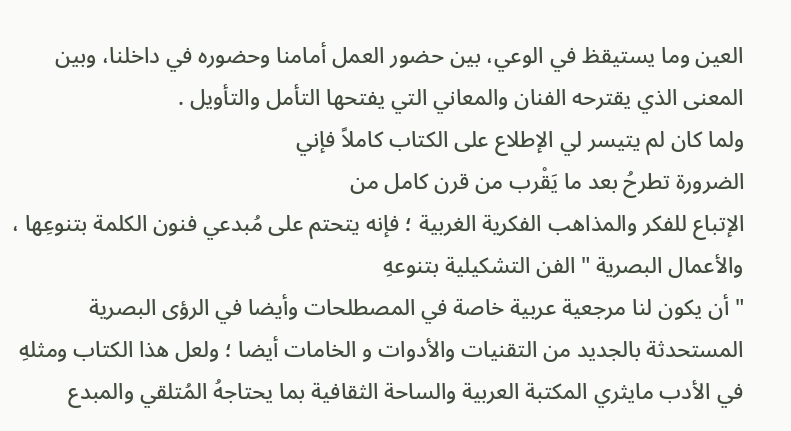العين وما يستيقظ في الوعي، بين حضور العمل أمامنا وحضوره في داخلنا، وبين المعنى الذي يقترحه الفنان والمعاني التي يفتحها التأمل والتأويل .
ولما كان لم يتيسر لي الإطلاع على الكتاب كاملاً فإني
الضرورة تطرحُ بعد ما يَقْرب من قرن كامل من
الإتباع للفكر والمذاهب الفكرية الغربية ؛ فإنه يتحتم على مُبدعي فنون الكلمة بتنوعِها ، والأعمال البصرية " الفن التشكيلية بتنوعهِ
" أن يكون لنا مرجعية عربية خاصة في المصطلحات وأيضا في الرؤى البصرية
المستحدثة بالجديد من التقنيات والأدوات و الخامات أيضا ؛ ولعل هذا الكتاب ومثلهِ
في الأدب مايثري المكتبة العربية والساحة الثقافية بما يحتاجهُ المُتلقي والمبدع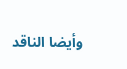وأيضا الناقد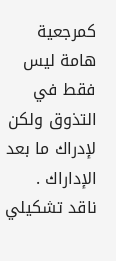كمرجعية هامة ليس فقط في التذوق ولكن لإدراك ما بعد الإداراك .
ناقد تشكيلي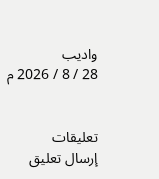واديب
28 / 8 / 2026 م


تعليقات
إرسال تعليق